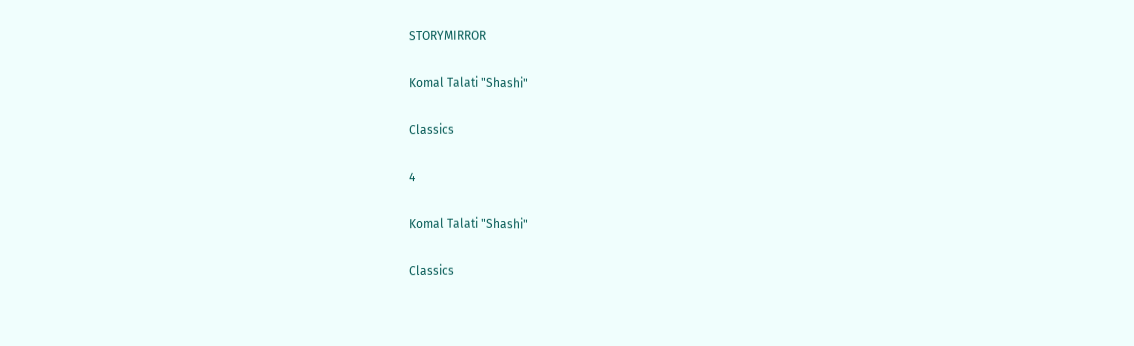STORYMIRROR

Komal Talati "Shashi"

Classics

4

Komal Talati "Shashi"

Classics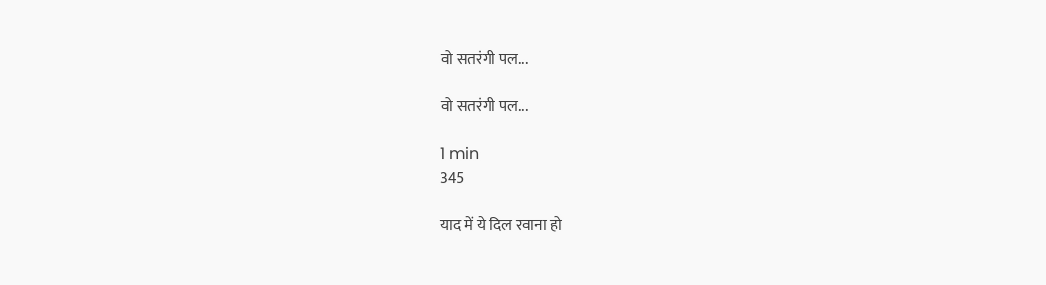वो सतरंगी पल...

वो सतरंगी पल...

1 min
345

याद में ये दिल रवाना हो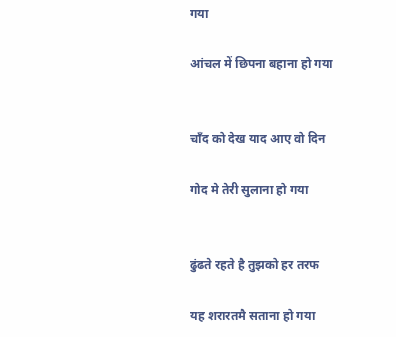गया

आंचल में छिपना बहाना हो गया


चाँद को देख याद आए वो दिन

गोद मे तेरी सुलाना हो गया


ढुंढते रहते है तुझको हर तरफ

यह शरारतमै सताना हो गया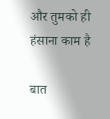और तुमको ही हंसाना काम है

बात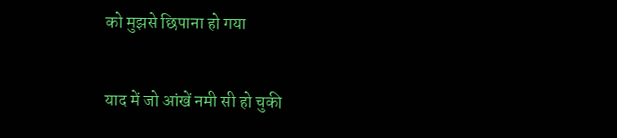को मुझसे छिपाना हो गया


याद में जो आंखें नमी सी हो चुकी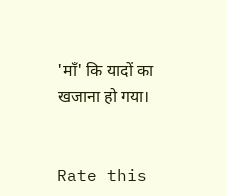'माँ' कि यादों का खजाना हो गया।


Rate this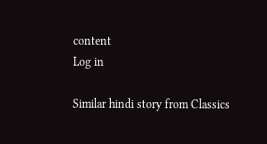content
Log in

Similar hindi story from Classics